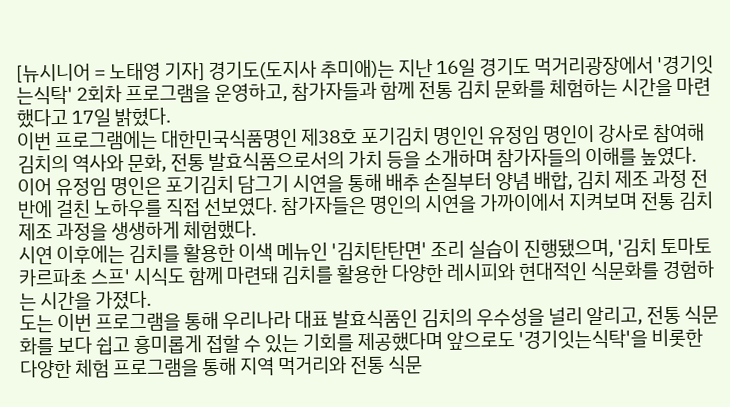[뉴시니어 = 노태영 기자] 경기도(도지사 추미애)는 지난 16일 경기도 먹거리광장에서 '경기잇는식탁' 2회차 프로그램을 운영하고, 참가자들과 함께 전통 김치 문화를 체험하는 시간을 마련했다고 17일 밝혔다.
이번 프로그램에는 대한민국식품명인 제38호 포기김치 명인인 유정임 명인이 강사로 참여해 김치의 역사와 문화, 전통 발효식품으로서의 가치 등을 소개하며 참가자들의 이해를 높였다.
이어 유정임 명인은 포기김치 담그기 시연을 통해 배추 손질부터 양념 배합, 김치 제조 과정 전반에 걸친 노하우를 직접 선보였다. 참가자들은 명인의 시연을 가까이에서 지켜보며 전통 김치 제조 과정을 생생하게 체험했다.
시연 이후에는 김치를 활용한 이색 메뉴인 '김치탄탄면' 조리 실습이 진행됐으며, '김치 토마토 카르파초 스프' 시식도 함께 마련돼 김치를 활용한 다양한 레시피와 현대적인 식문화를 경험하는 시간을 가졌다.
도는 이번 프로그램을 통해 우리나라 대표 발효식품인 김치의 우수성을 널리 알리고, 전통 식문화를 보다 쉽고 흥미롭게 접할 수 있는 기회를 제공했다며 앞으로도 '경기잇는식탁'을 비롯한 다양한 체험 프로그램을 통해 지역 먹거리와 전통 식문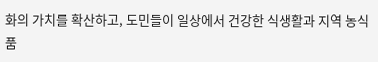화의 가치를 확산하고, 도민들이 일상에서 건강한 식생활과 지역 농식품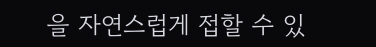을 자연스럽게 접할 수 있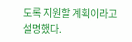도록 지원할 계획이라고 설명했다.